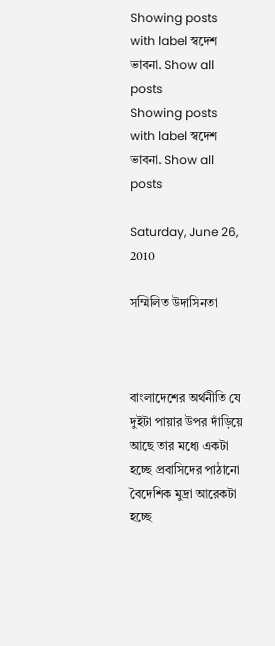Showing posts with label স্বদেশ ভাবনা. Show all posts
Showing posts with label স্বদেশ ভাবনা. Show all posts

Saturday, June 26, 2010

সম্মিলিত উদাসিনতা



বাংলাদেশের অর্থনীতি যে দুইটা পায়ার উপর দাঁড়িয়ে আছে তার মধ্যে একটা হচ্ছে প্রবাসিদের পাঠানো বৈদেশিক মুদ্রা আরেকটা হচ্ছে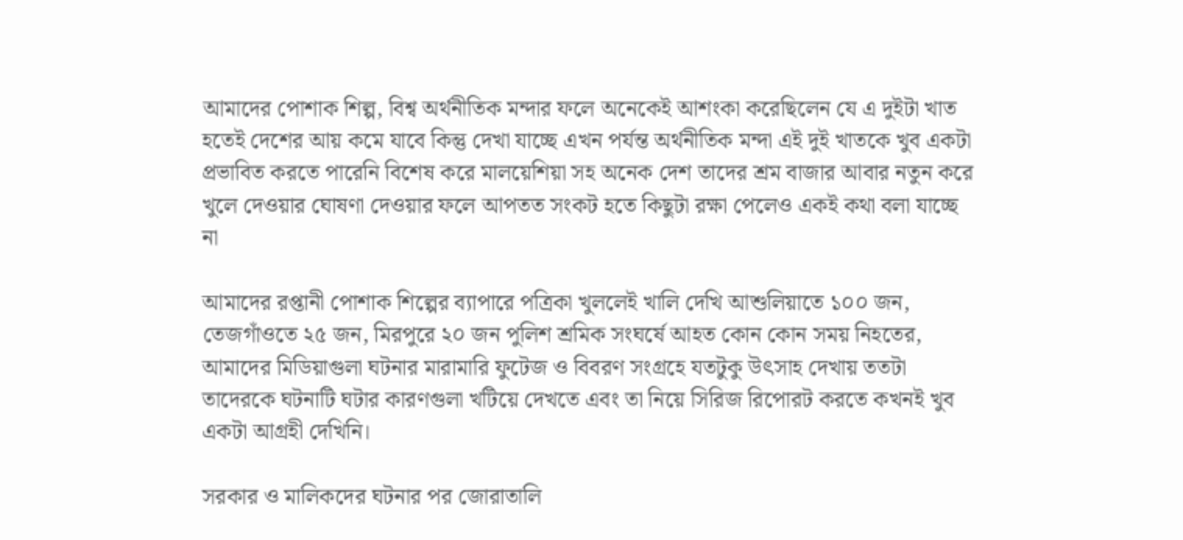আমাদের পোশাক শিল্প, বিশ্ব অর্থনীতিক মন্দার ফলে অনেকেই আশংকা করেছিলেন যে এ দুইটা খাত হতেই দেশের আয় কমে যাবে কিন্তু দেখা যাচ্ছে এখন পর্যন্ত অর্থনীতিক মন্দা এই দুই খাতকে খুব একটা প্রভাবিত করতে পারেনি বিশেষ করে মালয়েশিয়া সহ অনেক দেশ তাদের শ্রম বাজার আবার নতুন করে খুলে দেওয়ার ঘোষণা দেওয়ার ফলে আপতত সংকট হতে কিছুটা রক্ষা পেলেও একই কথা বলা যাচ্ছে না

আমাদের রপ্তানী পোশাক শিল্পের ব্যাপারে পত্রিকা খুললেই খালি দেখি আশুলিয়াতে ১০০ জন, তেজগাঁওতে ২৫ জন, মিরপুরে ২০ জন পুলিশ শ্রমিক সংঘর্ষে আহত কোন কোন সময় নিহতের, আমাদের মিডিয়াগুলা ঘটনার মারামারি ফুটেজ ও বিবরণ সংগ্রহে যতটুকু উৎসাহ দেখায় ততটা তাদেরকে ঘটনাটি ঘটার কারণগুলা খটিয়ে দেখতে এবং তা নিয়ে সিরিজ রিপোরট করতে কখনই খুব একটা আগ্রহী দেখিনি।

সরকার ও মালিকদের ঘটনার পর জোরাতালি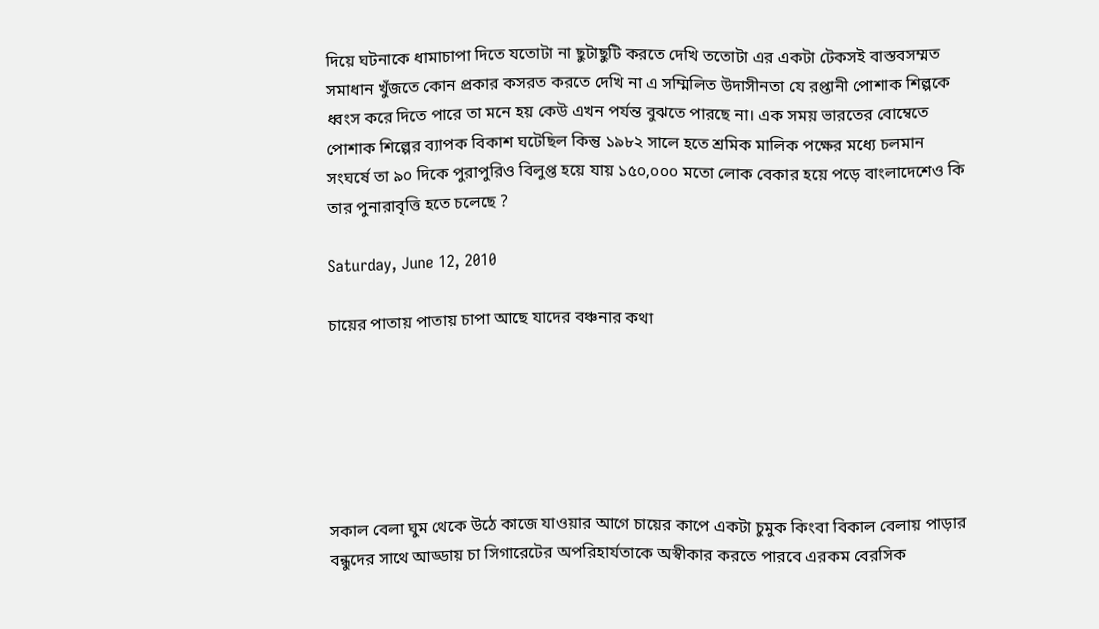দিয়ে ঘটনাকে ধামাচাপা দিতে যতোটা না ছুটাছুটি করতে দেখি ততোটা এর একটা টেকসই বাস্তবসম্মত সমাধান খুঁজতে কোন প্রকার কসরত করতে দেখি না এ সম্মিলিত উদাসীনতা যে রপ্তানী পোশাক শিল্পকে ধ্বংস করে দিতে পারে তা মনে হয় কেউ এখন পর্যন্ত বুঝতে পারছে না। এক সময় ভারতের বোম্বেতে পোশাক শিল্পের ব্যাপক বিকাশ ঘটেছিল কিন্তু ১৯৮২ সালে হতে শ্রমিক মালিক পক্ষের মধ্যে চলমান সংঘর্ষে তা ৯০ দিকে পুরাপুরিও বিলুপ্ত হয়ে যায় ১৫০,০০০ মতো লোক বেকার হয়ে পড়ে বাংলাদেশেও কি তার পুনারাবৃত্তি হতে চলেছে ?

Saturday, June 12, 2010

চায়ের পাতায় পাতায় চাপা আছে যাদের বঞ্চনার কথা






সকাল বেলা ঘুম থেকে উঠে কাজে যাওয়ার আগে চায়ের কাপে একটা চুমুক কিংবা বিকাল বেলায় পাড়ার বন্ধুদের সাথে আড্ডায় চা সিগারেটের অপরিহার্যতাকে অস্বীকার করতে পারবে এরকম বেরসিক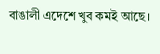বাঙালী এদেশে খুব কমই আছে।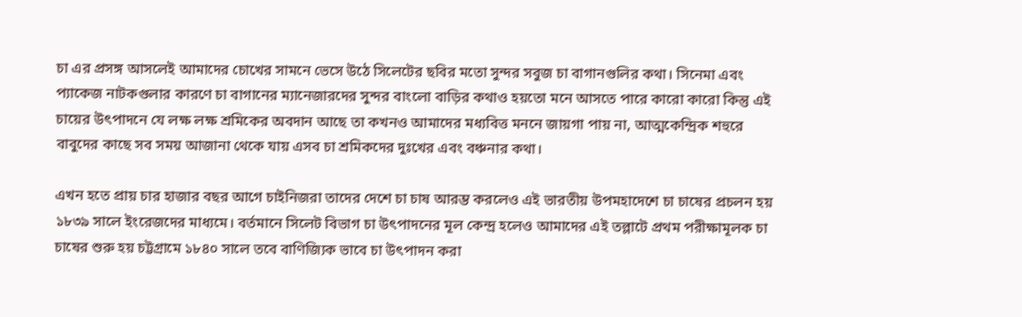চা এর প্রসঙ্গ আসলেই আমাদের চোখের সামনে ভেসে উঠে সিলেটের ছবির মতো সুন্দর সবুজ চা বাগানগুলির কথা। সিনেমা এবং প্যাকেজ নাটকগুলার কারণে চা বাগানের ম্যানেজারদের সুন্দর বাংলো বাড়ির কথাও হয়তো মনে আসতে পারে কারো কারো কিন্তু এই চায়ের উৎপাদনে যে লক্ষ লক্ষ শ্রমিকের অবদান আছে তা কখনও আমাদের মধ্যবিত্ত মননে জায়গা পায় না, আত্মকেন্দ্রিক শহুরে বাবুদের কাছে সব সময় আজানা থেকে যায় এসব চা শ্রমিকদের দুঃখের এবং বঞ্চনার কথা।

এখন হতে প্রায় চার হাজার বছর আগে চাইনিজরা তাদের দেশে চা চাষ আরম্ভ করলেও এই ভারতীয় উপমহাদেশে চা চাষের প্রচলন হয় ১৮৩৯ সালে ইংরেজদের মাধ্যমে। বর্তমানে সিলেট বিভাগ চা উৎপাদনের মূল কেন্দ্র হলেও আমাদের এই তল্লাটে প্রথম পরীক্ষামূলক চা চাষের শুরু হয় চট্টগ্রামে ১৮৪০ সালে তবে বাণিজ্যিক ভাবে চা উৎপাদন করা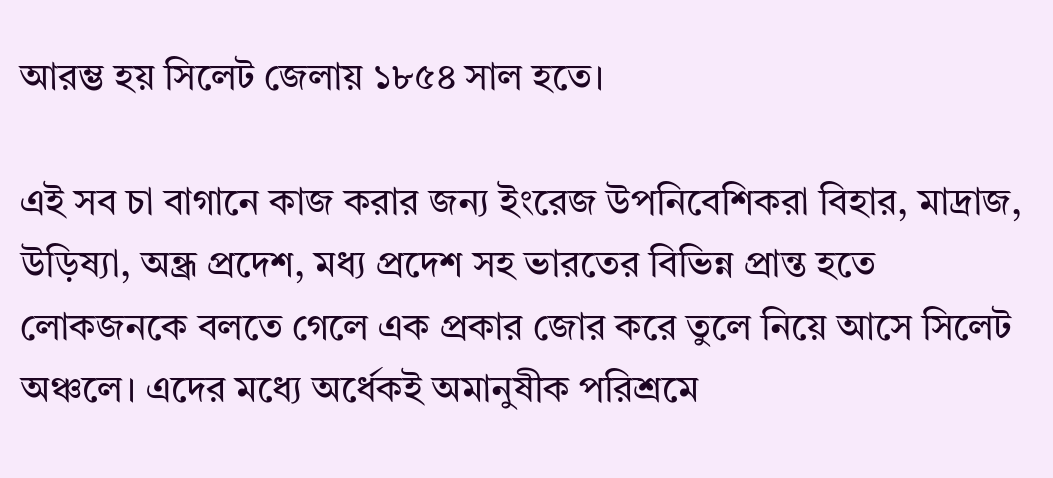আরম্ভ হয় সিলেট জেলায় ১৮৫৪ সাল হতে।

এই সব চা বাগানে কাজ করার জন্য ইংরেজ উপনিবেশিকরা বিহার, মাদ্রাজ, উড়িষ্যা, অন্ধ্র প্রদেশ, মধ্য প্রদেশ সহ ভারতের বিভিন্ন প্রান্ত হতে লোকজনকে বলতে গেলে এক প্রকার জোর করে তুলে নিয়ে আসে সিলেট অঞ্চলে। এদের মধ্যে অর্ধেকই অমানুষীক পরিশ্রমে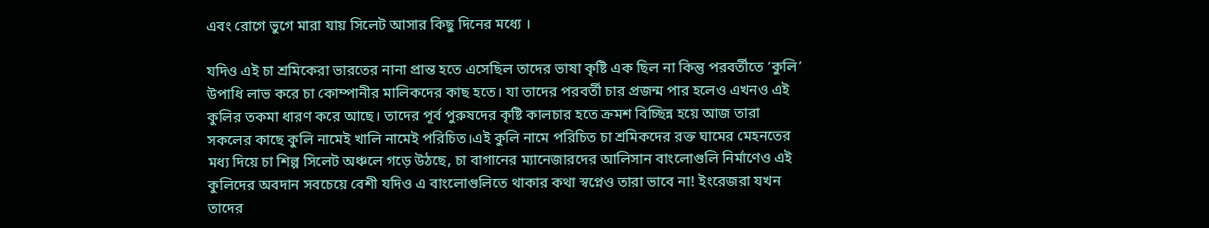এবং রোগে ভুগে মারা যায় সিলেট আসার কিছু দিনের মধ্যে ।

যদিও এই চা শ্রমিকেরা ভারতের নানা প্রান্ত হতে এসেছিল তাদের ভাষা কৃষ্টি এক ছিল না কিন্তু পরবর্তীতে ‘কুলি’ উপাধি লাভ করে চা কোম্পানীর মালিকদের কাছ হতে। যা তাদের পরবর্তী চার প্রজন্ম পার হলেও এখনও এই কুলির তকমা ধারণ করে আছে। তাদের পূর্ব পুরুষদের কৃষ্টি কালচার হতে ক্রমশ বিচ্ছিন্ন হয়ে আজ তারা সকলের কাছে কুলি নামেই খালি নামেই পরিচিত।এই কুলি নামে পরিচিত চা শ্রমিকদের রক্ত ঘামের মেহনতের মধ্য দিয়ে চা শিল্প সিলেট অঞ্চলে গড়ে উঠছে, চা বাগানের ম্যানেজারদের আলিসান বাংলোগুলি নির্মাণেও এই কুলিদের অবদান সবচেয়ে বেশী যদিও এ বাংলোগুলিতে থাকার কথা স্বপ্নেও তারা ভাবে না! ইংরেজরা যখন তাদের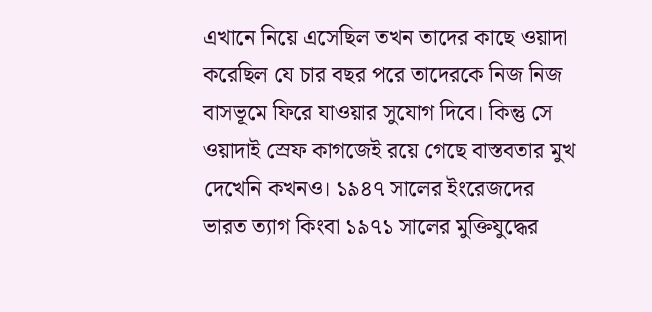এখানে নিয়ে এসেছিল তখন তাদের কাছে ওয়াদা করেছিল যে চার বছর পরে তাদেরকে নিজ নিজ বাসভূমে ফিরে যাওয়ার সুযোগ দিবে। কিন্তু সে ওয়াদাই স্রেফ কাগজেই রয়ে গেছে বাস্তবতার মুখ দেখেনি কখনও। ১৯৪৭ সালের ইংরেজদের ভারত ত্যাগ কিংবা ১৯৭১ সালের মুক্তিযুদ্ধের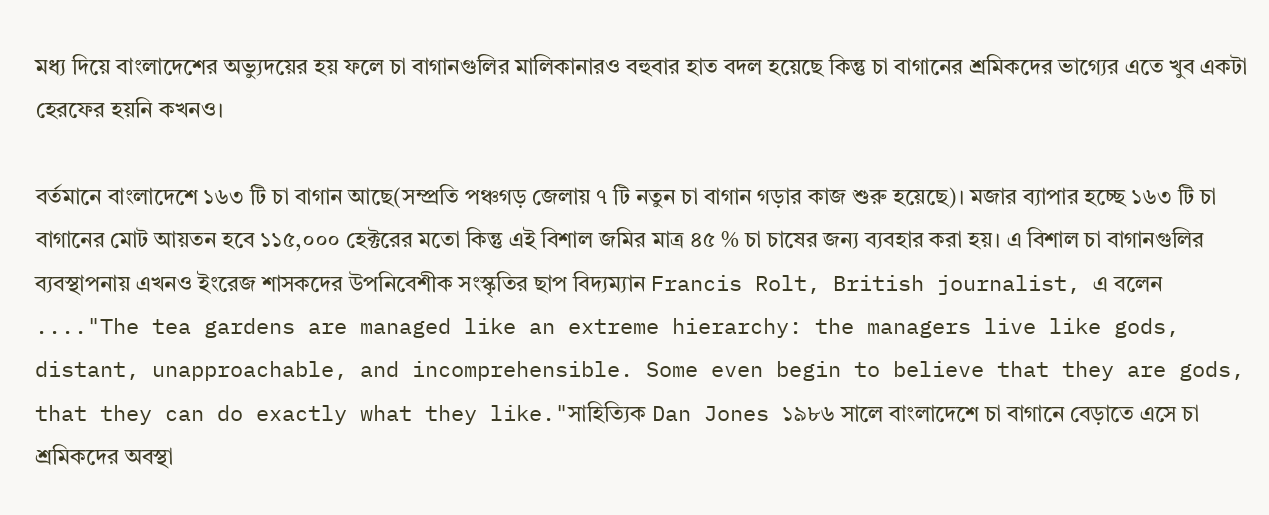মধ্য দিয়ে বাংলাদেশের অভ্যুদয়ের হয় ফলে চা বাগানগুলির মালিকানারও বহুবার হাত বদল হয়েছে কিন্তু চা বাগানের শ্রমিকদের ভাগ্যের এতে খুব একটা হেরফের হয়নি কখনও।

বর্তমানে বাংলাদেশে ১৬৩ টি চা বাগান আছে(সম্প্রতি পঞ্চগড় জেলায় ৭ টি নতুন চা বাগান গড়ার কাজ শুরু হয়েছে)। মজার ব্যাপার হচ্ছে ১৬৩ টি চা বাগানের মোট আয়তন হবে ১১৫,০০০ হেক্টরের মতো কিন্তু এই বিশাল জমির মাত্র ৪৫ % চা চাষের জন্য ব্যবহার করা হয়। এ বিশাল চা বাগানগুলির ব্যবস্থাপনায় এখনও ইংরেজ শাসকদের উপনিবেশীক সংস্কৃতির ছাপ বিদ্যম্যান Francis Rolt, British journalist, এ বলেন ...."The tea gardens are managed like an extreme hierarchy: the managers live like gods, distant, unapproachable, and incomprehensible. Some even begin to believe that they are gods, that they can do exactly what they like."সাহিত্যিক Dan Jones ১৯৮৬ সালে বাংলাদেশে চা বাগানে বেড়াতে এসে চা শ্রমিকদের অবস্থা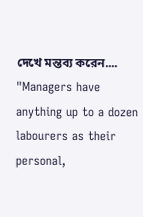দেখে মন্তব্য করেন.... "Managers have anything up to a dozen labourers as their personal,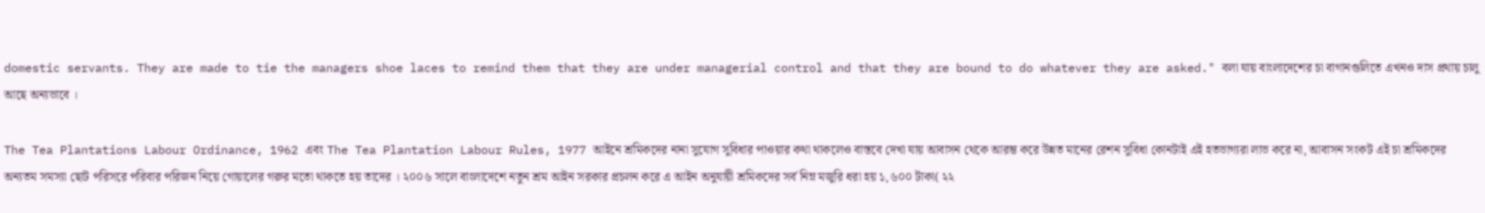domestic servants. They are made to tie the managers shoe laces to remind them that they are under managerial control and that they are bound to do whatever they are asked." বলা যায় বাংলাদেশের চা বাগানগুলিতে এখনও দাস প্রথায় চালু আছে অন্যভাবে ।

The Tea Plantations Labour Ordinance, 1962 এবং The Tea Plantation Labour Rules, 1977 আইনে শ্রমিকদের নানা সুযোগ সুবিধার পাওয়ার কথা থাকলেও বাস্তবে দেখা যায় আবাসন থেকে আরম্ভ করে উন্নত মানের রেশন সুবিধা কোনটাই এই হতভাগ্যরা লাভ করে না, আবাসন সংকট এই চা শ্রমিকদের অন্যতম সমস্যা ছোট পরিসরে পরিবার পরিজন নিয়ে গোয়ালের গরুর মতো থাকতে হয় তাদের । ২০০৬ সালে বাংলাদেশে নতুন শ্রম আইন সরকার প্রচলন করে এ আইন অনুযায়ী শ্রমিকদের সর্ব নিম্ন মজুরি ধরা হয় ১,৬০০ টাকা( ২২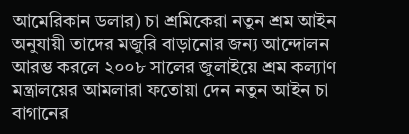আমেরিকান ডলার) চা শ্রমিকেরা নতুন শ্রম আইন অনুযায়ী তাদের মজুরি বাড়ানোর জন্য আন্দোলন আরম্ভ করলে ২০০৮ সালের জুলাইয়ে শ্রম কল্যাণ মন্ত্রালয়ের আমলারা ফতোয়া দেন নতুন আইন চা বাগানের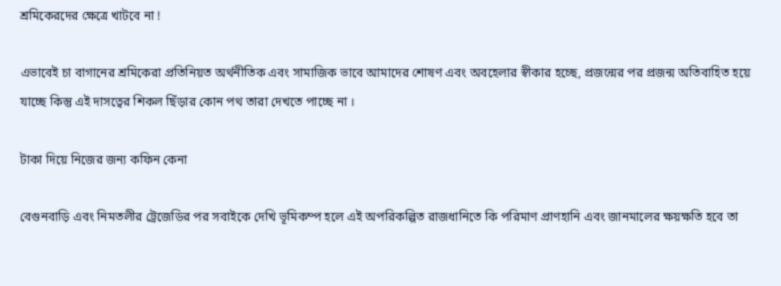শ্রমিকেরদের ক্ষেত্রে খাটবে না !

এভাবেই চা বাগানের শ্রমিকেরা প্রতিনিয়ত অর্থনীতিক এবং সামাজিক ভাবে আমাদের শোষণ এবং অবহেলার স্বীকার হচ্ছে, প্রজন্মের পর প্রজন্ম অতিবাহিত হয়ে যাচ্ছে কিন্তু এই দাসত্বের শিকল ছিঁড়ার কোন পথ তারা দেখতে পাচ্ছে না ।

টাকা দিয়ে নিজের জন্য কফিন কেনা

বেগুনবাড়ি এবং নিমতলীর ট্রেজেডির পর সবাইকে দেখি ভূমিকম্প হলে এই অপরিকল্পিত রাজধানিতে কি পরিমাণ প্রাণহানি এবং জানমালের ক্ষয়ক্ষতি হবে তা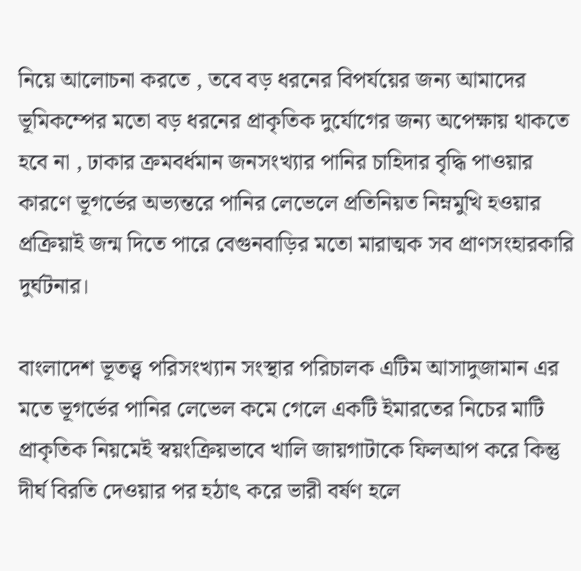নিয়ে আলোচনা করতে , তবে বড় ধরনের বিপর্যয়ের জন্য আমাদের ভূমিকম্পের মতো বড় ধরনের প্রাকৃতিক দুর্যোগের জন্য অপেক্ষায় থাকতে হবে না , ঢাকার ক্রমবর্ধমান জনসংখ্যার পানির চাহিদার বৃদ্ধি পাওয়ার কারণে ভূগর্ভের অভ্যন্তরে পানির লেভেলে প্রতিনিয়ত নিম্নমুখি হওয়ার প্রক্রিয়াই জন্ম দিতে পারে বেগুনবাড়ির মতো মারাত্মক সব প্রাণসংহারকারি দুর্ঘটনার।

বাংলাদেশ ভূতত্ত্ব পরিসংখ্যান সংস্থার পরিচালক এটিম আসাদুজামান এর মতে ভূগর্ভের পানির লেভেল কমে গেলে একটি ইমারতের নিচের মাটি প্রাকৃতিক নিয়মেই স্বয়ংক্রিয়ভাবে খালি জায়গাটাকে ফিলআপ করে কিন্তু দীর্ঘ বিরতি দেওয়ার পর হঠাৎ করে ভারী বর্ষণ হলে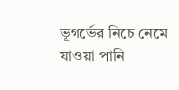ভূগর্ভের নিচে নেমে যাওয়া পানি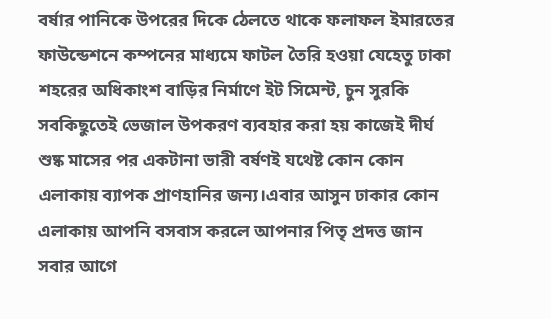বর্ষার পানিকে উপরের দিকে ঠেলতে থাকে ফলাফল ইমারতের ফাউন্ডেশনে কম্পনের মাধ্যমে ফাটল তৈরি হওয়া যেহেতু ঢাকা শহরের অধিকাংশ বাড়ির নির্মাণে ইট সিমেন্ট, চুন সুরকি সবকিছুতেই ভেজাল উপকরণ ব্যবহার করা হয় কাজেই দীর্ঘ শুষ্ক মাসের পর একটানা ভারী বর্ষণই যথেষ্ট কোন কোন এলাকায় ব্যাপক প্রাণহানির জন্য।এবার আসুন ঢাকার কোন এলাকায় আপনি বসবাস করলে আপনার পিতৃ প্রদত্ত জান সবার আগে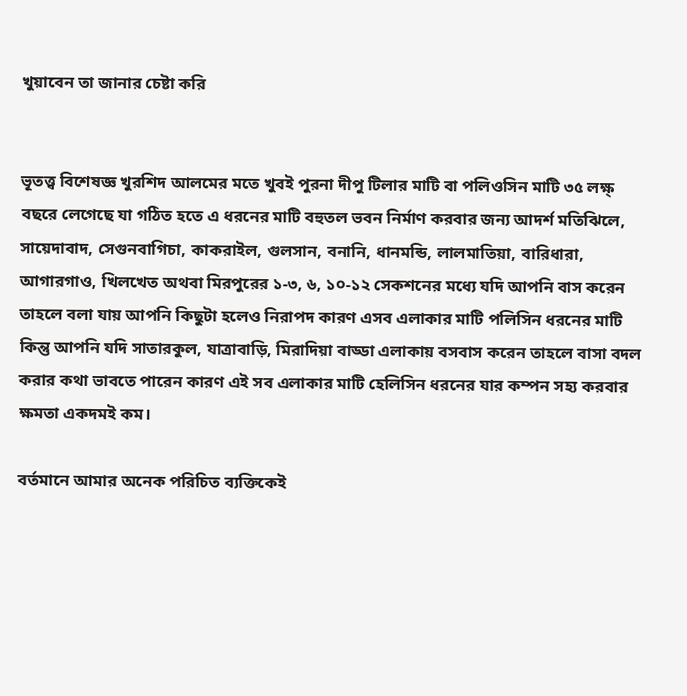খুয়াবেন তা জানার চেষ্টা করি


ভূতত্ত্ব বিশেষজ্ঞ খুরশিদ আলমের মতে খুবই পুরনা দীপু টিলার মাটি বা পলিওসিন মাটি ৩৫ লক্ষ্ বছরে লেগেছে যা গঠিত হতে এ ধরনের মাটি বহুতল ভবন নির্মাণ করবার জন্য আদর্শ মতিঝিলে, সায়েদাবাদ, সেগুনবাগিচা, কাকরাইল, গুলসান, বনানি, ধানমন্ডি, লালমাতিয়া, বারিধারা, আগারগাও, খিলখেত অথবা মিরপুরের ১-৩, ৬, ১০-১২ সেকশনের মধ্যে যদি আপনি বাস করেন তাহলে বলা যায় আপনি কিছুটা হলেও নিরাপদ কারণ এসব এলাকার মাটি পলিসিন ধরনের মাটি কিন্তু আপনি যদি সাতারকুল, যাত্রাবাড়ি, মিরাদিয়া বাড্ডা এলাকায় বসবাস করেন তাহলে বাসা বদল করার কথা ভাবতে পারেন কারণ এই সব এলাকার মাটি হেলিসিন ধরনের যার কম্পন সহ্য করবার ক্ষমতা একদমই কম।

বর্তমানে আমার অনেক পরিচিত ব্যক্তিকেই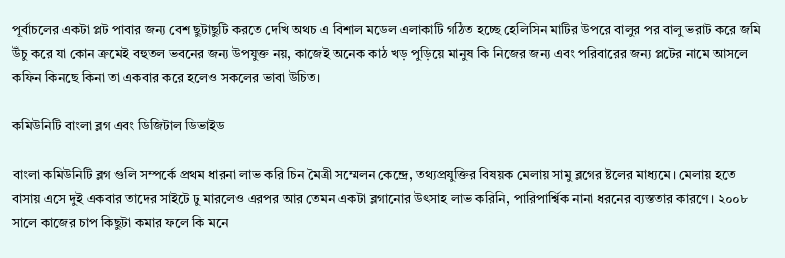পূর্বাচলের একটা প্লট পাবার জন্য বেশ ছুটাছুটি করতে দেখি অথচ এ বিশাল মডেল এলাকাটি গঠিত হচ্ছে হেলিসিন মাটির উপরে বালুর পর বালু ভরাট করে জমি উঁচু করে যা কোন ক্রমেই বহুতল ভবনের জন্য উপযুক্ত নয়, কাজেই অনেক কাঠ খড় পুড়িয়ে মানুষ কি নিজের জন্য এবং পরিবারের জন্য প্লটের নামে আসলে কফিন কিনছে কিনা তা একবার করে হলেও সকলের ভাবা উচিত।

কমিউনিটি বাংলা ব্লগ এবং ডিজিটাল ডিভাইড

বাংলা কমিউনিটি ব্লগ গুলি সম্পর্কে প্রথম ধারনা লাভ করি চিন মৈত্রী সম্মেলন কেন্দ্রে, তথ্যপ্রযুক্তির বিষয়ক মেলায় সামু ব্লগের ষ্টলের মাধ্যমে। মেলায় হতে বাসায় এসে দুই একবার তাদের সাইটে ঢু মারলেও এরপর আর তেমন একটা ব্লগানোর উৎসাহ লাভ করিনি, পারিপার্শ্বিক নানা ধরনের ব্যস্ততার কারণে। ২০০৮ সালে কাজের চাপ কিছুটা কমার ফলে কি মনে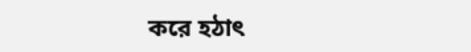করে হঠাৎ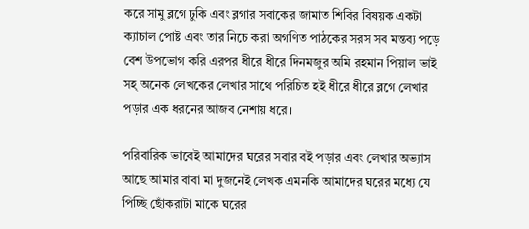করে সামু ব্লগে ঢুকি এবং ব্লগার সবাকের জামাত শিবির বিষয়ক একটা ক্যাচাল পোষ্ট এবং তার নিচে করা অগণিত পাঠকের সরস সব মন্তব্য পড়ে বেশ উপভোগ করি এরপর ধীরে ধীরে দিনমজুর অমি রহমান পিয়াল ভাই সহ্ অনেক লেখকের লেখার সাথে পরিচিত হই ধীরে ধীরে ব্লগে লেখার পড়ার এক ধরনের আজব নেশায় ধরে।

পরিবারিক ভাবেই আমাদের ঘরের সবার বই পড়ার এবং লেখার অভ্যাস আছে আমার বাবা মা দুজনেই লেখক এমনকি আমাদের ঘরের মধ্যে যে পিচ্ছি ছোঁকরাটা মাকে ঘরের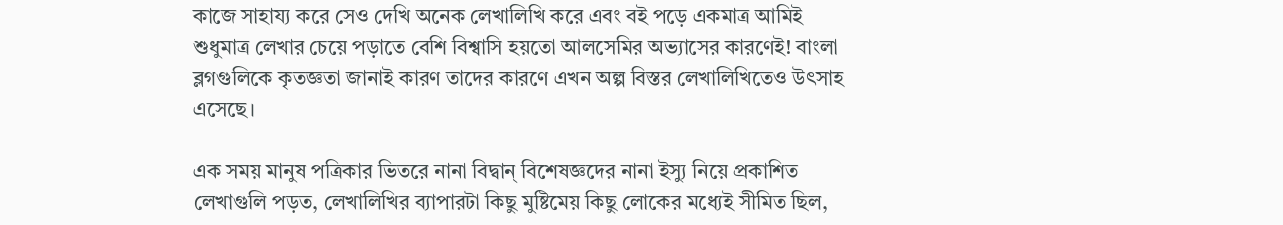কাজে সাহায্য করে সেও দেখি অনেক লেখালিখি করে এবং বই পড়ে একমাত্র আমিই শুধুমাত্র লেখার চেয়ে পড়াতে বেশি বিশ্বাসি হয়তো আলসেমির অভ্যাসের কারণেই! বাংলা ব্লগগুলিকে কৃতজ্ঞতা জানাই কারণ তাদের কারণে এখন অল্প বিস্তর লেখালিখিতেও উৎসাহ এসেছে।

এক সময় মানুষ পত্রিকার ভিতরে নানা বিদ্বান্‌ বিশেষজ্ঞদের নানা ইস্যু নিয়ে প্রকাশিত লেখাগুলি পড়ত, লেখালিখির ব্যাপারটা কিছু মুষ্টিমেয় কিছু লোকের মধ্যেই সীমিত ছিল,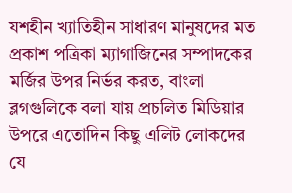যশহীন খ্যাতিহীন সাধারণ মানুষদের মত প্রকাশ পত্রিকা ম্যাগাজিনের সম্পাদকের মর্জির উপর নির্ভর করত, বাংলা ব্লগগুলিকে বলা যায় প্রচলিত মিডিয়ার উপরে এতোদিন কিছু এলিট লোকদের যে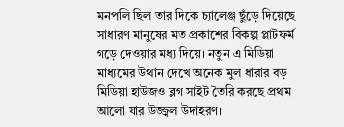মনপলি ছিল তার দিকে চ্যালেঞ্জ ছুঁড়ে দিয়েছে সাধারণ মানুষের মত প্রকাশের বিকল্প প্লাটফর্ম গড়ে দেওয়ার মধ্য দিয়ে। নতুন এ মিডিয়া মাধ্যমের উথান দেখে অনেক মুল ধারার বড় মিডিয়া হাউজও ব্লগ সাইট তৈরি করছে প্রথম আলো যার উজ্জ্বল উদাহরণ।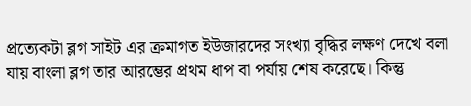প্রত্যেকটা ব্লগ সাইট এর ক্রমাগত ইউজারদের সংখ্যা বৃদ্ধির লক্ষণ দেখে বলা যায় বাংলা ব্লগ তার আরম্ভের প্রথম ধাপ বা পর্যায় শেষ করেছে। কিন্তু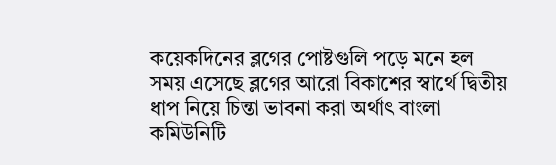কয়েকদিনের ব্লগের পোষ্টগুলি পড়ে মনে হল সময় এসেছে ব্লগের আরো বিকাশের স্বার্থে দ্বিতীয় ধাপ নিয়ে চিন্তা ভাবনা করা অর্থাৎ বাংলা কমিউনিটি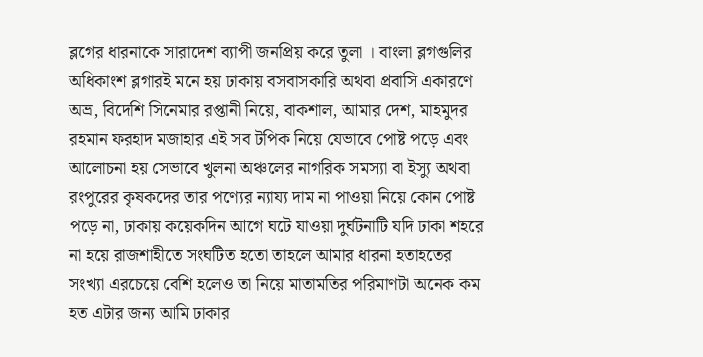ব্লগের ধারনাকে সারাদেশ ব্যাপী জনপ্রিয় করে তুলা । বাংলা ব্লগগুলির অধিকাংশ ব্লগারই মনে হয় ঢাকায় বসবাসকারি অথবা প্রবাসি একারণে অভ্র, বিদেশি সিনেমার রপ্তানী নিয়ে, বাকশাল, আমার দেশ, মাহমুদর রহমান ফরহাদ মজাহার এই সব টপিক নিয়ে যেভাবে পোষ্ট পড়ে এবং আলোচনা হয় সেভাবে খুলনা অঞ্চলের নাগরিক সমস্যা বা ইস্যু অথবা রংপুরের কৃষকদের তার পণ্যের ন্যায্য দাম না পাওয়া নিয়ে কোন পোষ্ট পড়ে না, ঢাকায় কয়েকদিন আগে ঘটে যাওয়া দুর্ঘটনাটি যদি ঢাকা শহরে না হয়ে রাজশাহীতে সংঘটিত হতো তাহলে আমার ধারনা হতাহতের সংখ্যা এরচেয়ে বেশি হলেও তা নিয়ে মাতামতির পরিমাণটা অনেক কম হত এটার জন্য আমি ঢাকার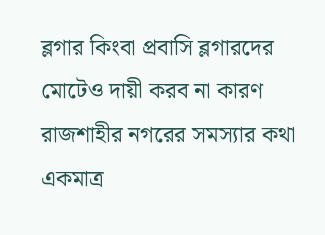ব্লগার কিংবা প্রবাসি ব্লগারদের মোটেও দায়ী করব না কারণ রাজশাহীর নগরের সমস্যার কথা একমাত্র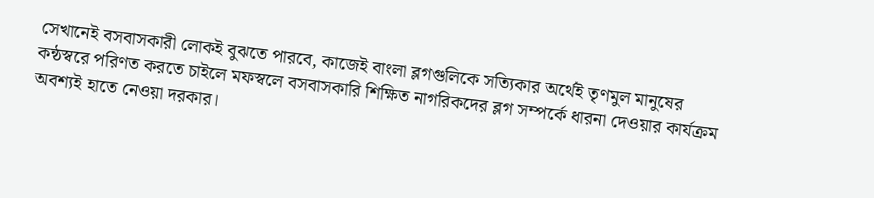সেখানেই বসবাসকারী লোকই বুঝতে পারবে, কাজেই বাংলা ব্লগগুলিকে সত্যিকার অর্থেই তৃণমুল মানুষের কন্ঠস্বরে পরিণত করতে চাইলে মফস্বলে বসবাসকারি শিক্ষিত নাগরিকদের ব্লগ সম্পর্কে ধারনা দেওয়ার কার্যক্রম অবশ্যই হাতে নেওয়া দরকার।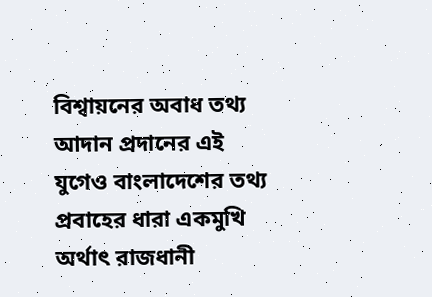বিশ্বায়নের অবাধ তথ্য আদান প্রদানের এই যুগেও বাংলাদেশের তথ্য প্রবাহের ধারা একমুখি অর্থাৎ রাজধানী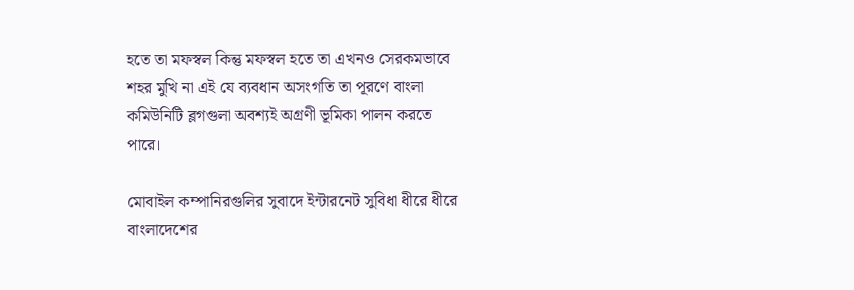হতে তা মফস্বল কিন্তু মফস্বল হতে তা এখনও সেরকমভাবে শহর মুখি না এই যে ব্যবধান অসংগতি তা পূরণে বাংলা কমিউনিটি ব্লগগুলা অবশ্যই অগ্রণী ভূমিকা পালন করতে পারে।

মোবাইল কম্পানিরগুলির সুবাদে ইন্টারনেট সুবিধা ধীরে ধীরে বাংলাদেশের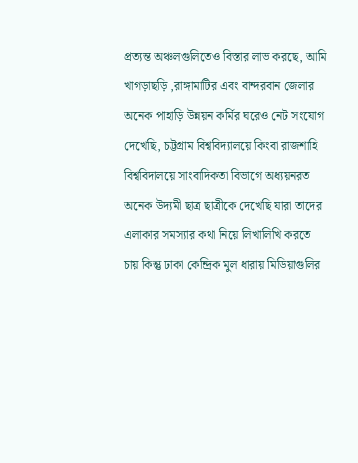প্রত্যন্ত অঞ্চলগুলিতেও বিস্তার লাভ করছে, আমি খাগড়াছড়ি ,রাঙ্গামাটির এবং বান্দরবান জেলার অনেক পাহাড়ি উন্নয়ন কর্মির ঘরেও নেট সংযোগ দেখেছি, চট্টগ্রাম বিশ্ববিদ্যালয়ে কিংবা রাজশাহি বিশ্ববিদালয়ে সাংবাদিকতা বিভাগে অধ্যয়নরত অনেক উদ্যমী ছাত্র ছাত্রীকে দেখেছি যারা তাদের এলাকার সমস্যার কথা নিয়ে লিখালিখি করতে চায় কিন্তু ঢাকা কেন্দ্রিক মুল ধারায় মিডিয়াগুলির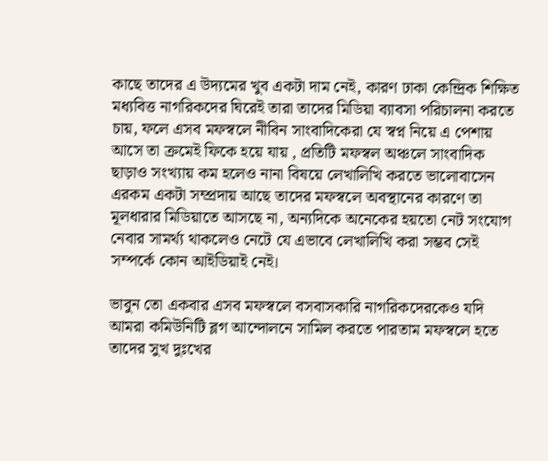কাছে তাদের এ উদ্যমের খুব একটা দাম নেই, কারণ ঢাকা কেন্দ্রিক শিক্ষিত মধ্যবিত্ত নাগরিকদের ঘিরেই তারা তাদের মিডিয়া ব্যাবসা পরিচালনা করতে চায়, ফলে এসব মফস্বলে নীবিন সাংবাদিকেরা যে স্বপ্ন নিয়ে এ পেশায় আসে তা ক্রমেই ফিকে হয়ে যায় , প্রতিটি মফস্বল অঞ্চলে সাংবাদিক ছাড়াও সংখ্যায় কম হলেও নানা বিষয়ে লেখালিখি করতে ভালোবাসেন এরকম একটা সম্প্রদায় আছে তাদের মফস্বলে অবস্থানের কারণে তা মূলধারার মিডিয়াতে আসছে না, অন্যদিকে অনেকের হয়তো নেট সংযোগ নেবার সামর্থ্য থাকলেও নেটে যে এভাবে লেখালিখি করা সম্ভব সেই সম্পর্কে কোন আইডিয়াই নেই।

ভাবুন তো একবার এসব মফস্বলে বসবাসকারি নাগরিকদেরকেও যদি আমরা কমিউনিটি ব্লগ আন্দোলনে সামিল করতে পারতাম মফস্বলে হতে তাদের সুখ দুঃখের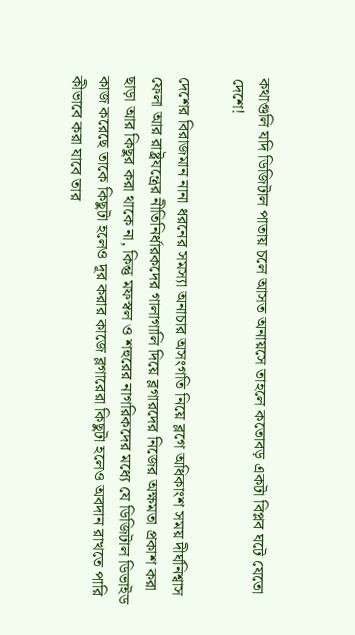কথাগুলি যদি ডিজিটাল পাতায় চলে আসত অনায়সে তাহলে কতোবড় একটা বিপ্লব ঘটে যেতো দেশে!

দেশের বিরাজমান নানা ধরনের সমস্যা অনাচার অসংগতি নিয়ে ব্লগে অধিকাংশ সময় দীর্ঘনিশ্বাস ফেলা আর রাষ্ট্রযন্ত্রের নীতিনির্ধারকদের গালাগালি দিয়ে ব্লগারদের নিজের অক্ষমতা প্রকাশ করা ছাড়া আর কিছুর করা থাকে না, কিন্তু মফস্বল ও শহুরের নাগরিকদের মধ্যে যে ডিজিটাল ডিভাইড কাজ করেছে তাকে কিছুটা হলেও দূর করার কাজে ব্লগারেরা কিছুটা হলেও অবদান রাখতে পারি কীভাবে করা যাবে তার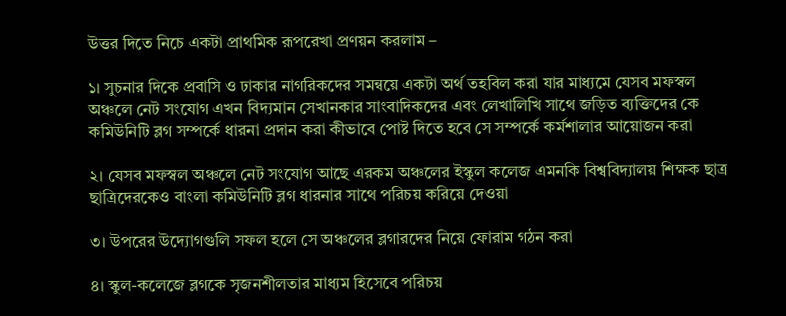উত্তর দিতে নিচে একটা প্রাথমিক রূপরেখা প্রণয়ন করলাম –

১। সুচনার দিকে প্রবাসি ও ঢাকার নাগরিকদের সমন্বয়ে একটা অর্থ তহবিল করা যার মাধ্যমে যেসব মফস্বল অঞ্চলে নেট সংযোগ এখন বিদ্যমান সেখানকার সাংবাদিকদের এবং লেখালিখি সাথে জড়িত ব্যক্তিদের কে কমিউনিটি ব্লগ সম্পর্কে ধারনা প্রদান করা কীভাবে পোষ্ট দিতে হবে সে সম্পর্কে কর্মশালার আয়োজন করা

২। যেসব মফস্বল অঞ্চলে নেট সংযোগ আছে এরকম অঞ্চলের ইস্কুল কলেজ এমনকি বিশ্ববিদ্যালয় শিক্ষক ছাত্র ছাত্রিদেরকেও বাংলা কমিউনিটি ব্লগ ধারনার সাথে পরিচয় করিয়ে দেওয়া

৩। উপরের উদ্যোগগুলি সফল হলে সে অঞ্চলের ব্লগারদের নিয়ে ফোরাম গঠন করা

৪। স্কুল-কলেজে ব্লগকে সৃজনশীলতার মাধ্যম হিসেবে পরিচয়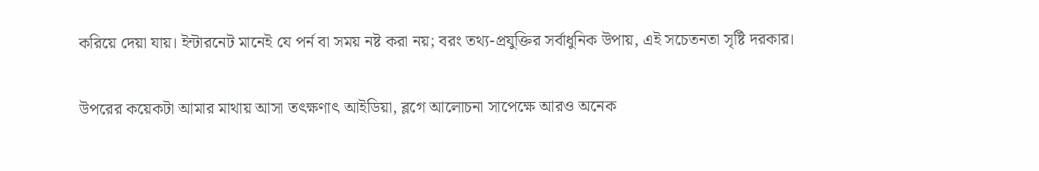করিয়ে দেয়া যায়। ইন্টারনেট মানেই যে পর্ন বা সময় নষ্ট করা নয়; বরং তথ্য-প্রযুক্তির সর্বাধুনিক উপায়, এই সচেতনতা সৃষ্টি দরকার।

উপরের কয়েকটা আমার মাথায় আসা তৎক্ষণাৎ আইডিয়া, ব্লগে আলোচনা সাপেক্ষে আরও অনেক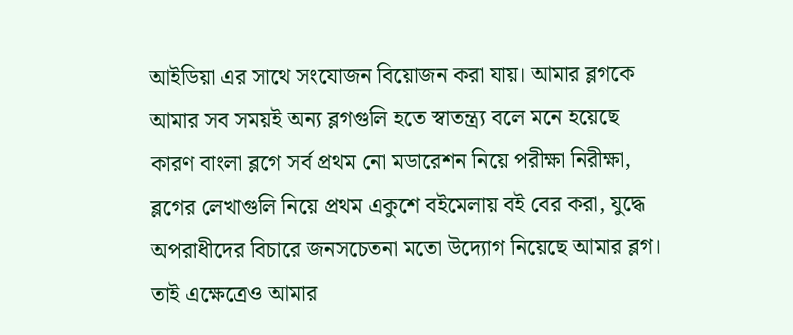আইডিয়া এর সাথে সংযোজন বিয়োজন করা যায়। আমার ব্লগকে আমার সব সময়ই অন্য ব্লগগুলি হতে স্বাতন্ত্র্য বলে মনে হয়েছে কারণ বাংলা ব্লগে সর্ব প্রথম নো মডারেশন নিয়ে পরীক্ষা নিরীক্ষা, ব্লগের লেখাগুলি নিয়ে প্রথম একুশে বইমেলায় বই বের করা, যুদ্ধে অপরাধীদের বিচারে জনসচেতনা মতো উদ্যোগ নিয়েছে আমার ব্লগ। তাই এক্ষেত্রেও আমার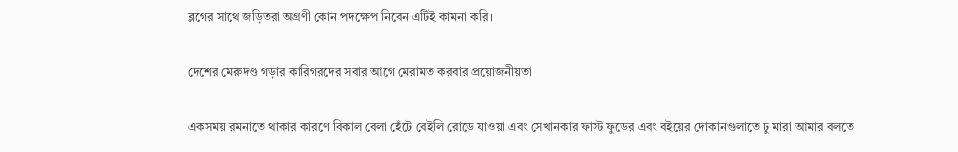ব্লগের সাথে জড়িতরা অগ্রণী কোন পদক্ষেপ নিবেন এটিই কামনা করি।

দেশের মেরুদণ্ড গড়ার কারিগরদের সবার আগে মেরামত করবার প্রয়োজনীয়তা

একসময় রমনাতে থাকার কারণে বিকাল বেলা হেঁটে বেইলি রোডে যাওয়া এবং সেখানকার ফাস্ট ফুডের এবং বইয়ের দোকানগুলাতে ঢু মারা আমার বলতে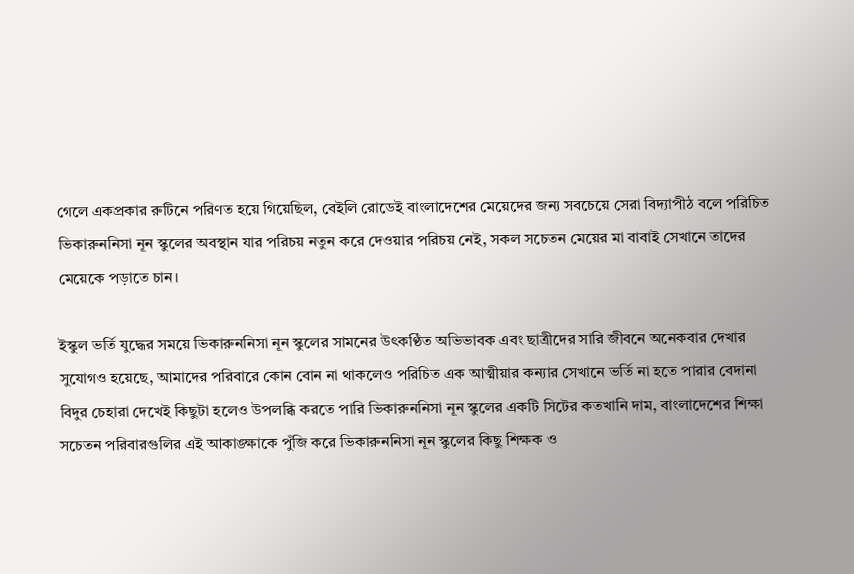গেলে একপ্রকার রুটিনে পরিণত হয়ে গিয়েছিল, বেইলি রোডেই বাংলাদেশের মেয়েদের জন্য সবচেয়ে সেরা বিদ্যাপীঠ বলে পরিচিত ভিকারুননিসা নূন স্কুলের অবস্থান যার পরিচয় নতুন করে দেওয়ার পরিচয় নেই, সকল সচেতন মেয়ের মা বাবাই সেখানে তাদের মেয়েকে পড়াতে চান।

ইস্কুল ভর্তি যুদ্ধের সময়ে ভিকারুননিসা নূন স্কুলের সামনের উৎকণ্ঠিত অভিভাবক এবং ছাত্রীদের সারি জীবনে অনেকবার দেখার সুযোগও হয়েছে, আমাদের পরিবারে কোন বোন না থাকলেও পরিচিত এক আত্মীয়ার কন্যার সেখানে ভর্তি না হতে পারার বেদানা বিদুর চেহারা দেখেই কিছুটা হলেও উপলব্ধি করতে পারি ভিকারুননিসা নূন স্কুলের একটি সিটের কতখানি দাম, বাংলাদেশের শিক্ষা সচেতন পরিবারগুলির এই আকাঙ্ক্ষাকে পুঁজি করে ভিকারুননিসা নূন স্কুলের কিছু শিক্ষক ও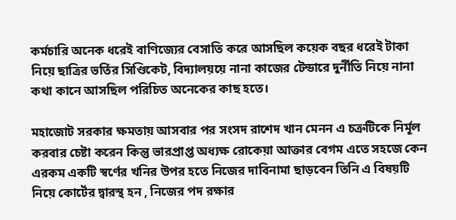কর্মচারি অনেক ধরেই বাণিজ্যের বেসাতি করে আসছিল কয়েক বছর ধরেই টাকা নিয়ে ছাত্রির ভর্তির সিণ্ডিকেট, বিদ্যালয়য়ে নানা কাজের টেন্ডারে দুর্নীতি নিয়ে নানা কথা কানে আসছিল পরিচিত অনেকের কাছ হতে।

মহাজোট সরকার ক্ষমতায় আসবার পর সংসদ রাশেদ খান মেনন এ চক্রটিকে নির্মূল করবার চেষ্টা করেন কিন্তু ভারপ্রাপ্ত অধ্যক্ষ রোকেয়া আক্তার বেগম এতে সহজে কেন এরকম একটি স্বর্ণের খনির উপর হতে নিজের দাবিনামা ছাড়বেন তিনি এ বিষয়টি নিয়ে কোর্টের দ্বারস্থ হন , নিজের পদ রক্ষার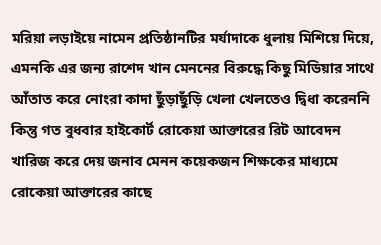মরিয়া লড়াইয়ে নামেন প্রতিষ্ঠানটির মর্যাদাকে ধুলায় মিশিয়ে দিয়ে, এমনকি এর জন্য রাশেদ খান মেননের বিরুদ্ধে কিছু মিডিয়ার সাথে আঁতাত করে নোংরা কাদা ছুঁড়াছুঁড়ি খেলা খেলতেও দ্বিধা করেননি কিন্তু গত বুধবার হাইকোর্ট রোকেয়া আক্তারের রিট আবেদন খারিজ করে দেয় জনাব মেনন কয়েকজন শিক্ষকের মাধ্যমে রোকেয়া আক্তারের কাছে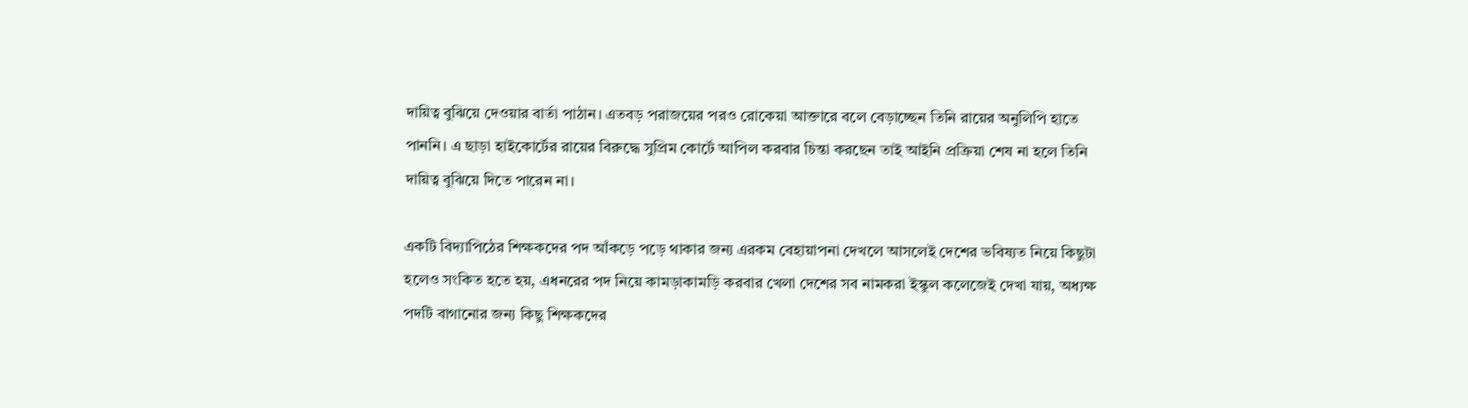দায়িত্ব বুঝিয়ে দেওয়ার বার্তা পাঠান। এতবড় পরাজয়ের পরও রোকেয়া আক্তারে বলে বেড়াচ্ছেন তিনি রায়ের অনুলিপি হাতে পাননি। এ ছাড়া হাইকোর্টের রায়ের বিরুদ্ধে সুপ্রিম কোর্টে আপিল করবার চিন্তা করছেন তাই আইনি প্রক্রিয়া শেষ না হলে তিনি দায়িত্ব বুঝিয়ে দিতে পারেন না।

একটি বিদ্যাপিঠের শিক্ষকদের পদ আঁকড়ে পড়ে থাকার জন্য এরকম বেহায়াপনা দেখলে আসলেই দেশের ভবিষ্যত নিয়ে কিছুটা হলেও সংকিত হতে হয়, এধনরের পদ নিয়ে কামড়াকামড়ি করবার খেলা দেশের সব নামকরা ইস্কুল কলেজেই দেখা যায়, অধ্যক্ষ পদটি বাগানোর জন্য কিছু শিক্ষকদের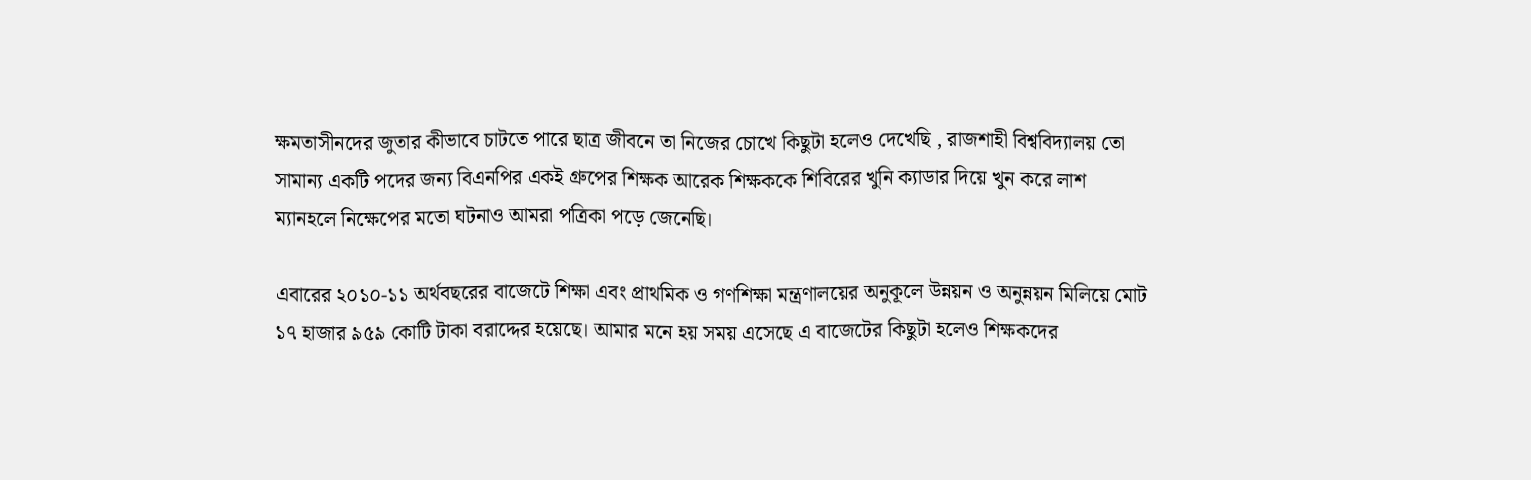ক্ষমতাসীনদের জুতার কীভাবে চাটতে পারে ছাত্র জীবনে তা নিজের চোখে কিছুটা হলেও দেখেছি , রাজশাহী বিশ্ববিদ্যালয় তো সামান্য একটি পদের জন্য বিএনপির একই গ্রুপের শিক্ষক আরেক শিক্ষককে শিবিরের খুনি ক্যাডার দিয়ে খুন করে লাশ ম্যানহলে নিক্ষেপের মতো ঘটনাও আমরা পত্রিকা পড়ে জেনেছি।

এবারের ২০১০-১১ অর্থবছরের বাজেটে শিক্ষা এবং প্রাথমিক ও গণশিক্ষা মন্ত্রণালয়ের অনুকূলে উন্নয়ন ও অনুন্নয়ন মিলিয়ে মোট ১৭ হাজার ৯৫৯ কোটি টাকা বরাদ্দের হয়েছে। আমার মনে হয় সময় এসেছে এ বাজেটের কিছুটা হলেও শিক্ষকদের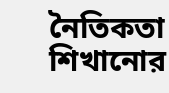নৈতিকতা শিখানোর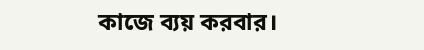কাজে ব্যয় করবার।